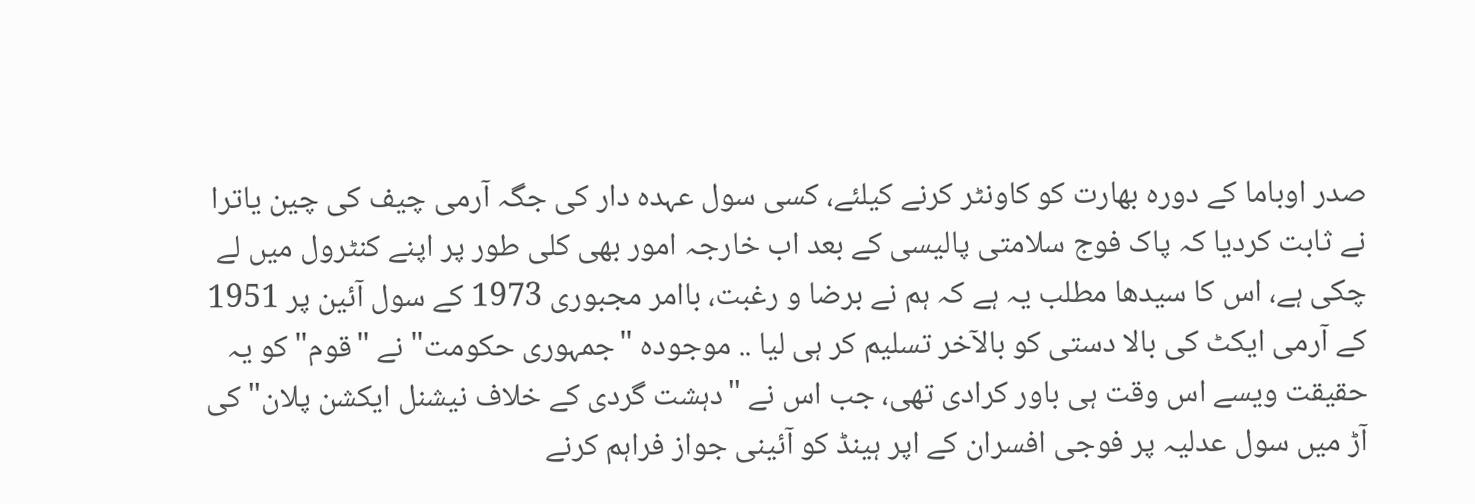صدر اوباما کے دورہ بهارت کو کاونٹر کرنے کیلئے، کسی سول عہدہ دار کی جگہ آرمی چیف کی چین یاترا نے ثابت کردیا کہ پاک فوج سلامتی پالیسی کے بعد اب خارجہ امور بهی کلی طور پر اپنے کنٹرول میں لے چکی ہے، اس کا سیدها مطلب یہ ہے کہ ہم نے برضا و رغبت، باامر مجبوری 1973 کے سول آئین پر 1951 کے آرمی ایکٹ کی بالا دستی کو بالآخر تسلیم کر ہی لیا .. موجودہ "جمہوری حکومت" نے "قوم" کو یہ حقیقت ویسے اس وقت ہی باور کرادی تهی، جب اس نے "دہشت گردی کے خلاف نیشنل ایکشن پلان" کی آڑ میں سول عدلیہ پر فوجی افسران کے اپر ہینڈ کو آئینی جواز فراہم کرنے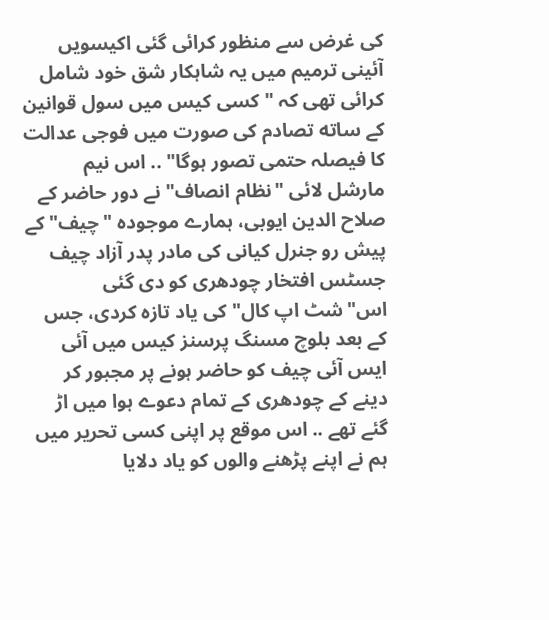کی غرض سے منظور کرائی گئی اکیسویں آئینی ترمیم میں یہ شاہکار شق خود شامل کرائی تهی کہ "کسی کیس میں سول قوانین کے ساته تصادم کی صورت میں فوجی عدالت کا فیصلہ حتمی تصور ہوگا" .. اس نیم مارشل لائی "نظام انصاف" نے دور حاضر کے صلاح الدین ایوبی، ہمارے موجودہ "چیف" کے پیش رو جنرل کیانی کی مادر پدر آزاد چیف جسٹس افتخار چودهری کو دی گئی اس"شٹ اپ کال" کی یاد تازہ کردی، جس کے بعد بلوچ مسنگ پرسنز کیس میں آئی ایس آئی چیف کو حاضر ہونے پر مجبور کر دینے کے چودهری کے تمام دعوے ہوا میں اڑ گئے تهے .. اس موقع پر اپنی کسی تحریر میں ہم نے اپنے پڑهنے والوں کو یاد دلایا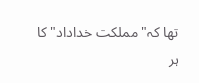تها کہ"مملکت خداداد" کا ہر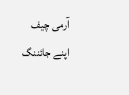آرمی چیف اپنے جائننگ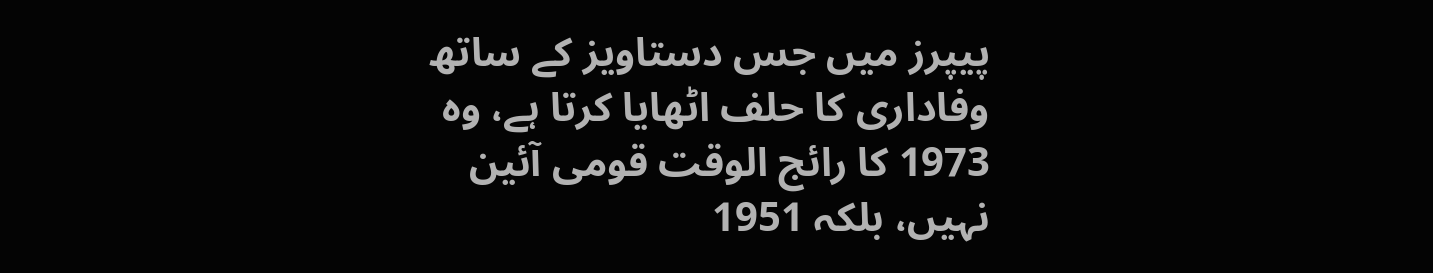پیپرز میں جس دستاویز کے ساتھ وفاداری کا حلف اٹهایا کرتا ہے، وہ 1973 کا رائج الوقت قومی آئین نہیں، بلکہ 1951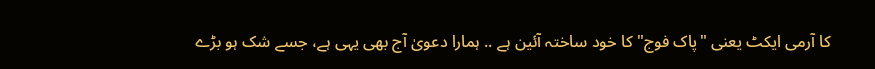کا آرمی ایکٹ یعنی "پاک فوج" کا خود ساختہ آئین ہے .. ہمارا دعویٰ آج بهی یہی ہے، جسے شک ہو بڑے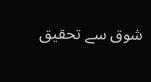شوق سے تحقیق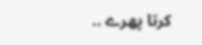کرتا پهرے ..